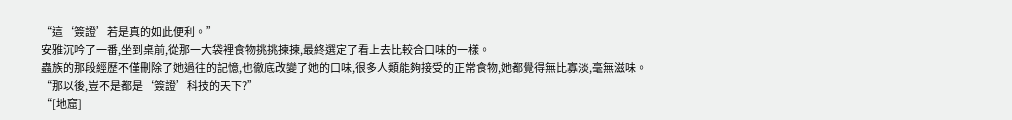“這‘簽證’若是真的如此便利。”
安雅沉吟了一番,坐到桌前,從那一大袋裡食物挑挑揀揀,最終選定了看上去比較合口味的一樣。
蟲族的那段經歷不僅刪除了她過往的記憶,也徹底改變了她的口味,很多人類能夠接受的正常食物,她都覺得無比寡淡,毫無滋味。
“那以後,豈不是都是‘簽證’科技的天下?”
“[地窟]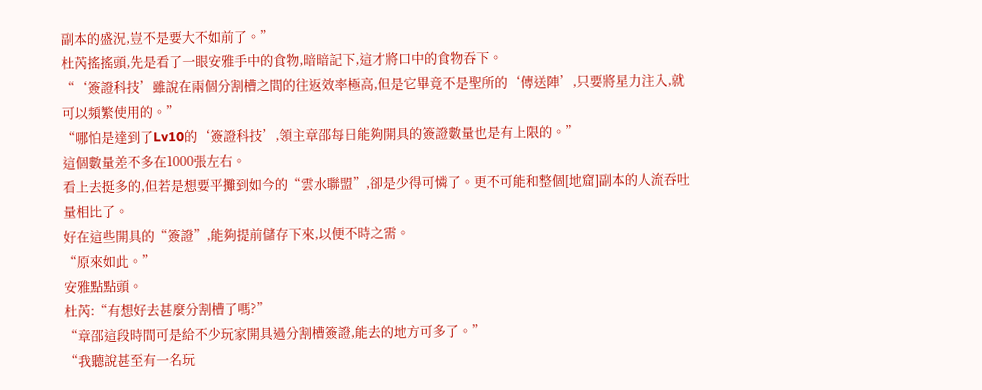副本的盛況,豈不是要大不如前了。”
杜芮搖搖頭,先是看了一眼安雅手中的食物,暗暗記下,這才將口中的食物吞下。
“‘簽證科技’雖說在兩個分割槽之間的往返效率極高,但是它畢竟不是聖所的‘傳送陣’,只要將星力注入,就可以頻繁使用的。”
“哪怕是達到了Lv10的‘簽證科技’,領主章邵每日能夠開具的簽證數量也是有上限的。”
這個數量差不多在1000張左右。
看上去挺多的,但若是想要平攤到如今的“雲水聯盟”,卻是少得可憐了。更不可能和整個[地窟]副本的人流吞吐量相比了。
好在這些開具的“簽證”,能夠提前儲存下來,以便不時之需。
“原來如此。”
安雅點點頭。
杜芮:“有想好去甚麼分割槽了嗎?”
“章邵這段時間可是給不少玩家開具過分割槽簽證,能去的地方可多了。”
“我聽說甚至有一名玩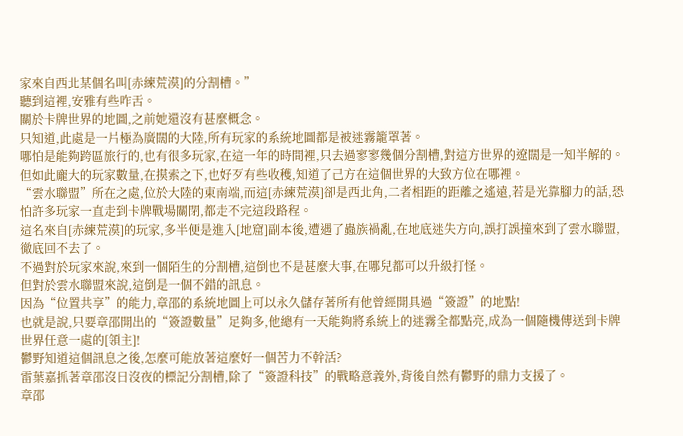家來自西北某個名叫[赤練荒漠]的分割槽。”
聽到這裡,安雅有些咋舌。
關於卡牌世界的地圖,之前她還沒有甚麼概念。
只知道,此處是一片極為廣闊的大陸,所有玩家的系統地圖都是被迷霧籠罩著。
哪怕是能夠跨區旅行的,也有很多玩家,在這一年的時間裡,只去過寥寥幾個分割槽,對這方世界的遼闊是一知半解的。
但如此龐大的玩家數量,在摸索之下,也好歹有些收穫,知道了己方在這個世界的大致方位在哪裡。
“雲水聯盟”所在之處,位於大陸的東南端,而這[赤練荒漠]卻是西北角,二者相距的距離之遙遠,若是光靠腳力的話,恐怕許多玩家一直走到卡牌戰場關閉,都走不完這段路程。
這名來自[赤練荒漠]的玩家,多半便是進入[地窟]副本後,遭遇了蟲族禍亂,在地底迷失方向,誤打誤撞來到了雲水聯盟,徹底回不去了。
不過對於玩家來說,來到一個陌生的分割槽,這倒也不是甚麼大事,在哪兒都可以升級打怪。
但對於雲水聯盟來說,這倒是一個不錯的訊息。
因為“位置共享”的能力,章邵的系統地圖上可以永久儲存著所有他曾經開具過“簽證”的地點!
也就是說,只要章邵開出的“簽證數量”足夠多,他總有一天能夠將系統上的迷霧全都點亮,成為一個隨機傳送到卡牌世界任意一處的[領主]!
鬱野知道這個訊息之後,怎麼可能放著這麼好一個苦力不幹活?
雷葉嘉抓著章邵沒日沒夜的標記分割槽,除了“簽證科技”的戰略意義外,背後自然有鬱野的鼎力支援了。
章邵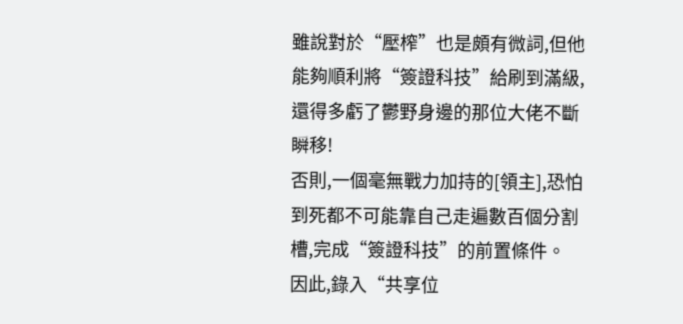雖說對於“壓榨”也是頗有微詞,但他能夠順利將“簽證科技”給刷到滿級,還得多虧了鬱野身邊的那位大佬不斷瞬移!
否則,一個毫無戰力加持的[領主],恐怕到死都不可能靠自己走遍數百個分割槽,完成“簽證科技”的前置條件。
因此,錄入“共享位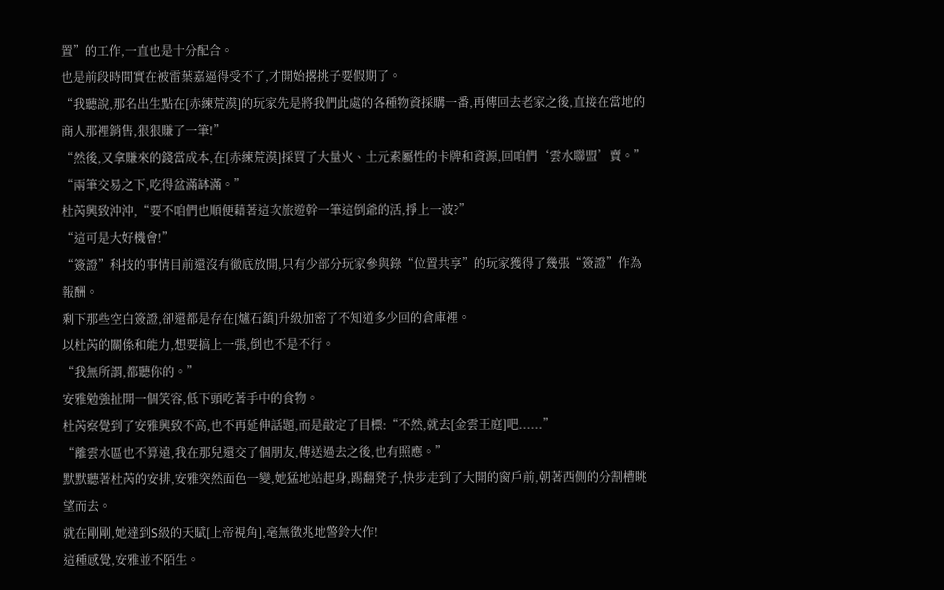置”的工作,一直也是十分配合。
也是前段時間實在被雷葉嘉逼得受不了,才開始撂挑子要假期了。
“我聽說,那名出生點在[赤練荒漠]的玩家先是將我們此處的各種物資採購一番,再傳回去老家之後,直接在當地的商人那裡銷售,狠狠賺了一筆!”
“然後,又拿賺來的錢當成本,在[赤練荒漠]採買了大量火、土元素屬性的卡牌和資源,回咱們‘雲水聯盟’賣。”
“兩筆交易之下,吃得盆滿缽滿。”
杜芮興致沖沖,“要不咱們也順便藉著這次旅遊幹一筆這倒爺的活,掙上一波?”
“這可是大好機會!”
“簽證”科技的事情目前還沒有徹底放開,只有少部分玩家參與錄“位置共享”的玩家獲得了幾張“簽證”作為報酬。
剩下那些空白簽證,卻還都是存在[爐石鎮]升級加密了不知道多少回的倉庫裡。
以杜芮的關係和能力,想要搞上一張,倒也不是不行。
“我無所謂,都聽你的。”
安雅勉強扯開一個笑容,低下頭吃著手中的食物。
杜芮察覺到了安雅興致不高,也不再延伸話題,而是敲定了目標:“不然,就去[金雲王庭]吧......”
“離雲水區也不算遠,我在那兒還交了個朋友,傳送過去之後,也有照應。”
默默聽著杜芮的安排,安雅突然面色一變,她猛地站起身,踢翻凳子,快步走到了大開的窗戶前,朝著西側的分割槽眺望而去。
就在剛剛,她達到S級的天賦[上帝視角],毫無徵兆地警鈴大作!
這種感覺,安雅並不陌生。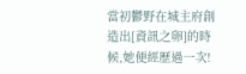當初鬱野在城主府創造出[資訊之卵]的時候,她便經歷過一次!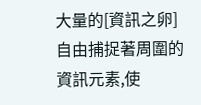大量的[資訊之卵]自由捕捉著周圍的資訊元素,使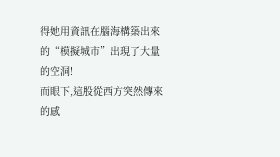得她用資訊在腦海構築出來的“模擬城市”出現了大量的空洞!
而眼下,這股從西方突然傳來的感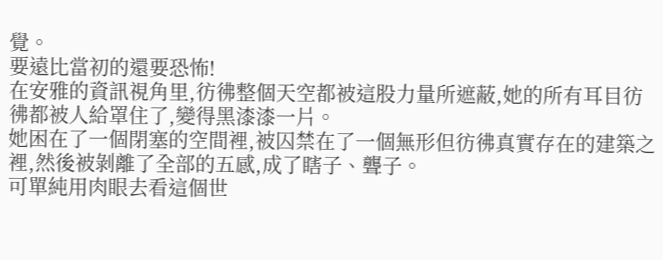覺。
要遠比當初的還要恐怖!
在安雅的資訊視角里,彷彿整個天空都被這股力量所遮蔽,她的所有耳目彷彿都被人給罩住了,變得黑漆漆一片。
她困在了一個閉塞的空間裡,被囚禁在了一個無形但彷彿真實存在的建築之裡,然後被剝離了全部的五感,成了瞎子、聾子。
可單純用肉眼去看這個世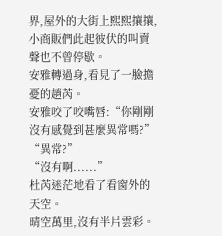界,屋外的大街上熙熙攘攘,小商販們此起彼伏的叫賣聲也不曾停歇。
安雅轉過身,看見了一臉擔憂的趙芮。
安雅咬了咬嘴唇:“你剛剛沒有感覺到甚麼異常嗎?”
“異常?”
“沒有啊......”
杜芮迷茫地看了看窗外的天空。
晴空萬里,沒有半片雲彩。